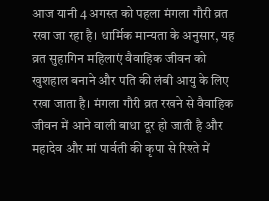आज यानी 4 अगस्त को पहला मंगला गौरी व्रत रखा जा रहा है। धार्मिक मान्यता के अनुसार, यह व्रत सुहागिन महिलाएं वैवाहिक जीवन को खुशहाल बनाने और पति की लंबी आयु के लिए रखा जाता है। मंगला गौरी व्रत रखने से वैवाहिक जीवन में आने वाली बाधा दूर हो जाती है और महादेव और मां पार्वती की कृपा से रिश्ते में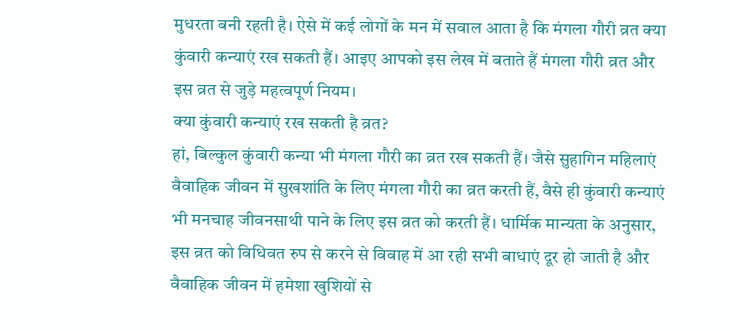मुधरता बनी रहती है। ऐसे में कई लोगों के मन में सवाल आता है कि मंगला गौरी व्रत क्या कुंवारी कन्याएं रख सकती हैं। आइए आपको इस लेख में बताते हैं मंगला गौरी व्रत और इस व्रत से जुड़े महत्वपूर्ण नियम।
क्या कुंवारी कन्याएं रख सकती है व्रत?
हां, बिल्कुल कुंवारी कन्या भी मंगला गौरी का व्रत रख सकती हैं। जैसे सुहागिन महिलाएं वैवाहिक जीवन में सुखशांति के लिए मंगला गौरी का व्रत करती हैं, वैसे ही कुंवारी कन्याएं भी मनचाह जीवनसाथी पाने के लिए इस व्रत को करती हैं। धार्मिक मान्यता के अनुसार, इस व्रत को विधिवत रुप से करने से विवाह में आ रही सभी बाधाएं दूर हो जाती है और वैवाहिक जीवन में हमेशा खुशियों से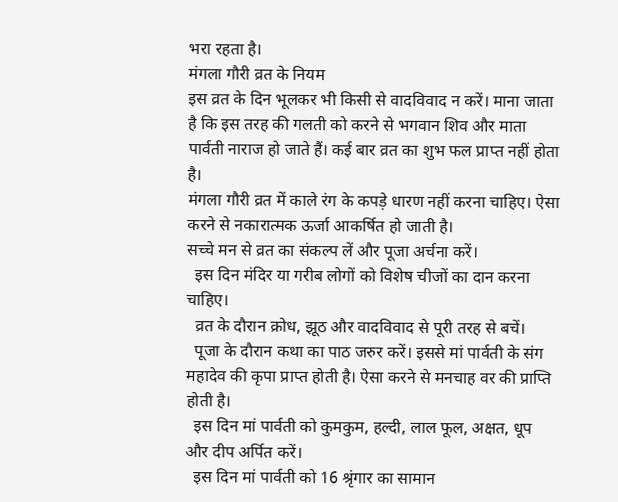भरा रहता है।
मंगला गौरी व्रत के नियम
इस व्रत के दिन भूलकर भी किसी से वादविवाद न करें। माना जाता है कि इस तरह की गलती को करने से भगवान शिव और माता पार्वती नाराज हो जाते हैं। कई बार व्रत का शुभ फल प्राप्त नहीं होता है।
मंगला गौरी व्रत में काले रंग के कपड़े धारण नहीं करना चाहिए। ऐसा करने से नकारात्मक ऊर्जा आकर्षित हो जाती है।
सच्चे मन से व्रत का संकल्प लें और पूजा अर्चना करें।
  इस दिन मंदिर या गरीब लोगों को विशेष चीजों का दान करना चाहिए।
  व्रत के दौरान क्रोध, झूठ और वादविवाद से पूरी तरह से बचें।
  पूजा के दौरान कथा का पाठ जरुर करें। इससे मां पार्वती के संग महादेव की कृपा प्राप्त होती है। ऐसा करने से मनचाह वर की प्राप्ति होती है।
  इस दिन मां पार्वती को कुमकुम, हल्दी, लाल फूल, अक्षत, धूप और दीप अर्पित करें।
  इस दिन मां पार्वती को 16 श्रृंगार का सामान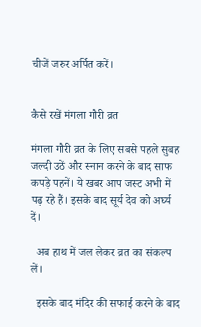चीजें जरुर अर्पित करें।


कैसे रखें मंगला गौरी व्रत

मंगला गौरी व्रत के लिए सबसे पहले सुबह जल्दी उठें और स्नान करने के बाद साफ कपड़े पहनें। ये खबर आप जस्ट अभी में पढ़ रहे हैं। इसके बाद सूर्य देव को अर्घ्य दें।

  अब हाथ में जल लेकर व्रत का संकल्प लें।

  इसके बाद मंदिर की सफाई करने के बाद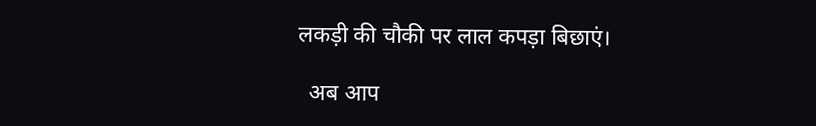लकड़ी की चौकी पर लाल कपड़ा बिछाएं।

  अब आप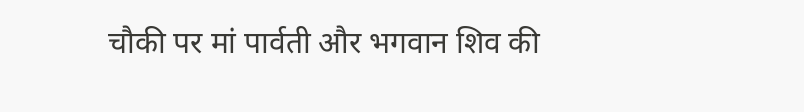चौकी पर मां पार्वती और भगवान शिव की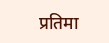प्रतिमा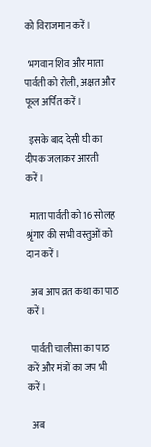को विराजमान करें।

  भगवान शिव और माता पार्वती को रोली, अक्षत और फूल अर्पित करें।

  इसके बाद देसी घी का दीपक जलाकर आरती करें।

  माता पार्वती को 16 सोलह श्रृंगार की सभी वस्तुओं को दान करें।

  अब आप व्रत कथा का पाठ करें।

  पार्वती चालीसा का पाठ करें और मंत्रों का जप भी करें।

  अब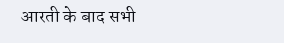आरती के बाद सभी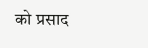को प्रसाद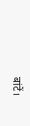बांटें।